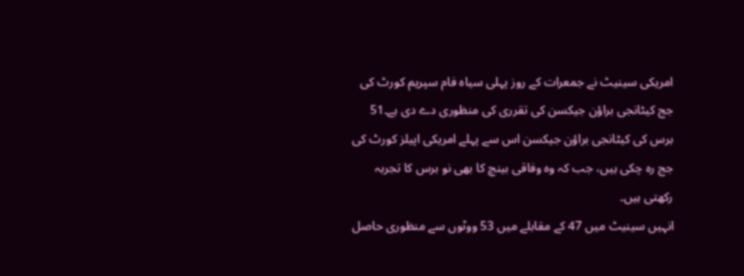امریکی سینیٹ نے جمعرات کے روز پہلی سیاہ فام سپریم کورٹ کی جج کیٹانجی براؤن جیکسن کی تقرری کی منظوری دے دی ہے۔51 برس کی کیٹانجی براؤن جیکسن اس سے پہلے امریکی اپیلز کورٹ کی جج رہ چکی ہیں، جب کہ وہ وفاقی بینچ کا بھی نو برس کا تجربہ رکھتی ہیں۔
انہیں سینیٹ میں 47 کے مقابلے میں 53 ووٹوں سے منظوری حاصل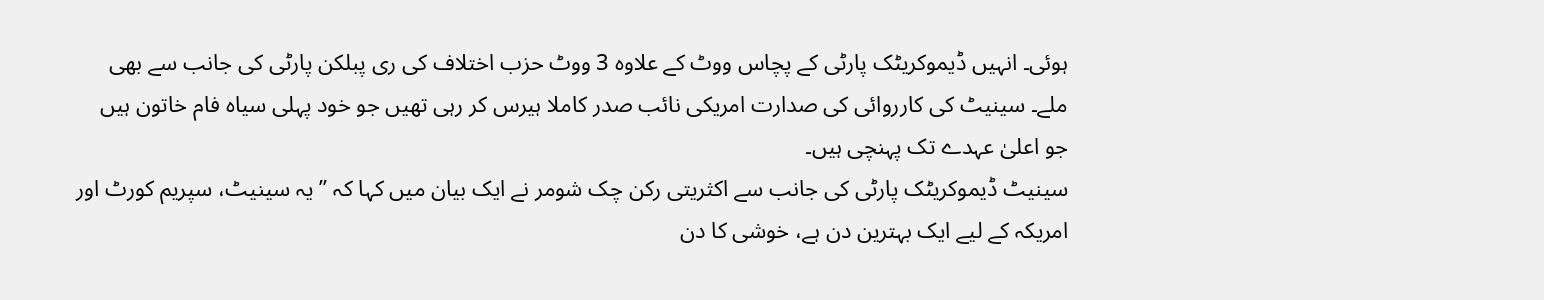ہوئی۔ انہیں ڈیموکریٹک پارٹی کے پچاس ووٹ کے علاوہ 3 ووٹ حزب اختلاف کی ری پبلکن پارٹی کی جانب سے بھی ملے۔ سینیٹ کی کارروائی کی صدارت امریکی نائب صدر کاملا ہیرس کر رہی تھیں جو خود پہلی سیاہ فام خاتون ہیں جو اعلیٰ عہدے تک پہنچی ہیں۔
سینیٹ ڈیموکریٹک پارٹی کی جانب سے اکثریتی رکن چک شومر نے ایک بیان میں کہا کہ ’’یہ سینیٹ، سپریم کورٹ اور امریکہ کے لیے ایک بہترین دن ہے، خوشی کا دن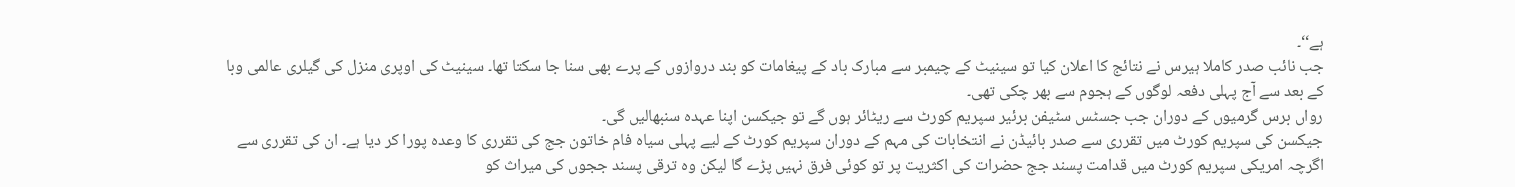ہے‘‘۔
جب نائب صدر کاملا ہیرس نے نتائج کا اعلان کیا تو سینیٹ کے چیمبر سے مبارک باد کے پیغامات کو بند دروازوں کے پرے بھی سنا جا سکتا تھا۔ سینیٹ کی اوپری منزل کی گیلری عالمی وبا کے بعد سے آج پہلی دفعہ لوگوں کے ہجوم سے بھر چکی تھی۔
رواں برس گرمیوں کے دوران جب جسٹس سٹیفن برئیر سپریم کورٹ سے ریٹائر ہوں گے تو جیکسن اپنا عہدہ سنبھالیں گی۔
جیکسن کی سپریم کورٹ میں تقرری سے صدر بائیڈن نے انتخابات کی مہم کے دوران سپریم کورٹ کے لیے پہلی سیاہ فام خاتون جج کی تقرری کا وعدہ پورا کر دیا ہے۔ ان کی تقرری سے اگرچہ امریکی سپریم کورٹ میں قدامت پسند جج حضرات کی اکثریت پر تو کوئی فرق نہیں پڑے گا لیکن وہ ترقی پسند ججوں کی میراث کو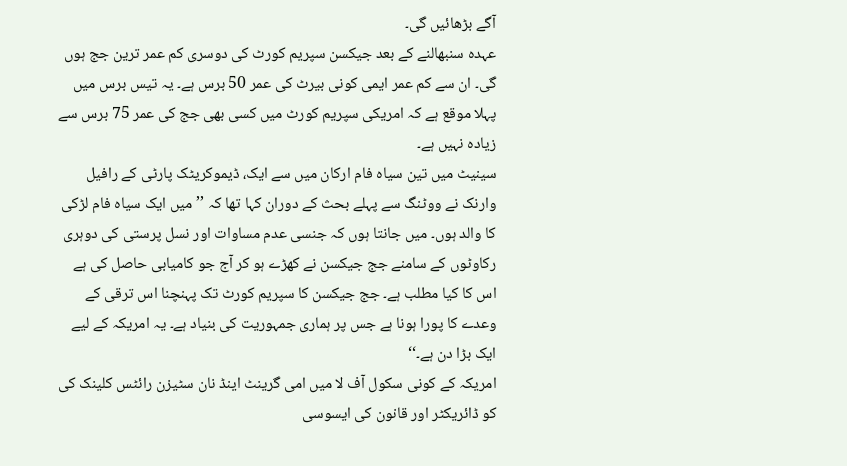آگے بڑھائیں گی۔
عہدہ سنبھالنے کے بعد جیکسن سپریم کورٹ کی دوسری کم عمر ترین جج ہوں گی۔ ان سے کم عمر ایمی کونی بیرٹ کی عمر 50 برس ہے۔ یہ تیس برس میں پہلا موقع ہے کہ امریکی سپریم کورٹ میں کسی بھی جج کی عمر 75 برس سے زیادہ نہیں ہے۔
سینیٹ میں تین سیاہ فام ارکان میں سے ایک، ڈیموکریٹک پارٹی کے رافیل وارنک نے ووٹنگ سے پہلے بحث کے دوران کہا تھا کہ ’’میں ایک سیاہ فام لڑکی کا والد ہوں۔ میں جانتا ہوں کہ جنسی عدم مساوات اور نسل پرستی کی دوہری رکاوٹوں کے سامنے جج جیکسن نے کھڑے ہو کر آج جو کامیابی حاصل کی ہے اس کا کیا مطلب ہے۔ جج جیکسن کا سپریم کورٹ تک پہنچنا اس ترقی کے وعدے کا پورا ہونا ہے جس پر ہماری جمہوریت کی بنیاد ہے۔ یہ امریکہ کے لیے ایک بڑا دن ہے۔‘‘
امریکہ کے کونی سکول آف لا میں امی گرینٹ اینڈ نان سٹیزن رائٹس کلینک کی کو ڈائریکٹر اور قانون کی ایسوسی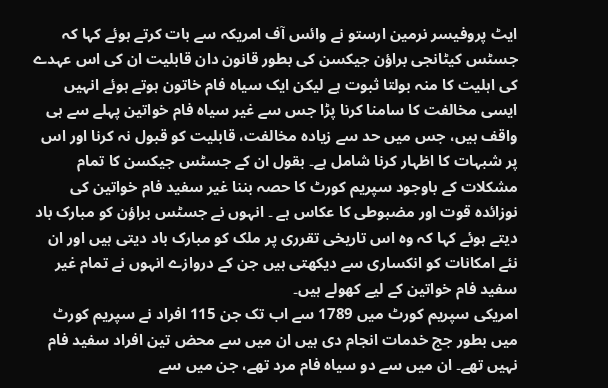ایٹ پروفیسر نرمین ارستو نے وائس آف امریکہ سے بات کرتے ہوئے کہا کہ جسٹس کیٹانجی براؤن جیکسن کی بطور قانون دان قابلیت ان کی اس عہدے کی اہلیت کا منہ بولتا ثبوت ہے لیکن ایک سیاہ فام خاتون ہوتے ہوئے انہیں ایسی مخالفت کا سامنا کرنا پڑا جس سے غیر سیاہ فام خواتین پہلے سے ہی واقف ہیں، جس میں حد سے زیادہ مخالفت، قابلیت کو قبول نہ کرنا اور اس پر شبہات کا اظہار کرنا شامل ہے۔ بقول ان کے جسٹس جیکسن کا تمام مشکلات کے باوجود سپریم کورٹ کا حصہ بننا غیر سفید فام خواتین کی نوزائدہ قوت اور مضبوطی کا عکاس ہے ۔ انہوں نے جسٹس براؤن کو مبارک باد دیتے ہوئے کہا کہ وہ اس تاریخی تقرری پر ملک کو مبارک باد دیتی ہیں اور ان نئے امکانات کو انکساری سے دیکھتی ہیں جن کے دروازے انہوں نے تمام غیر سفید فام خواتین کے لیے کھولے ہیں۔
امریکی سپریم کورٹ میں 1789 سے اب تک جن 115 افراد نے سپریم کورٹ میں بطور جج خدمات انجام دی ہیں ان میں سے محض تین افراد سفید فام نہیں تھے۔ ان میں سے دو سیاہ فام مرد تھے، جن میں سے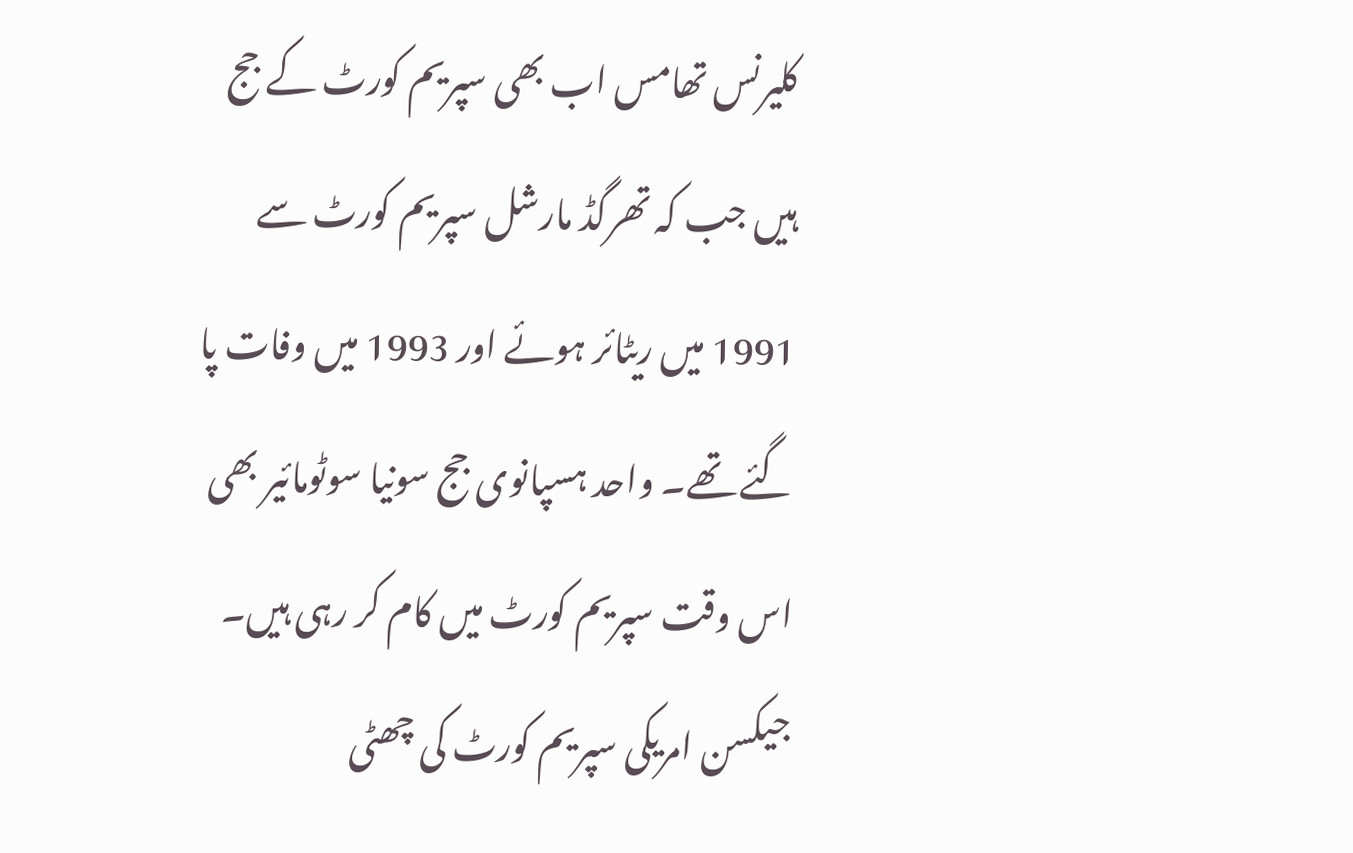کلیرنس تھامس اب بھی سپریم کورٹ کے جج ہیں جب کہ تھرگڈ مارشل سپریم کورٹ سے 1991 میں ریٹائر ہوئے اور 1993 میں وفات پا گئے تھے۔ واحد ہسپانوی جج سونیا سوٹومائیر بھی اس وقت سپریم کورٹ میں کام کر رہی ہیں۔ جیکسن امریکی سپریم کورٹ کی چھٹی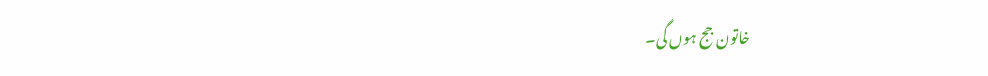خاتون جج ہوں گی۔